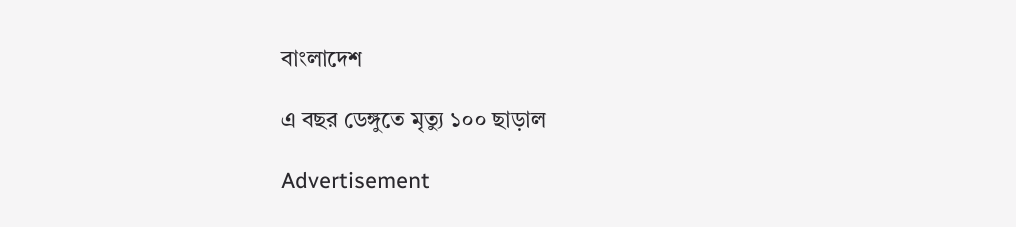বাংলাদেশ

এ বছর ডেঙ্গুতে মৃত্যু ১০০ ছাড়াল

Advertisement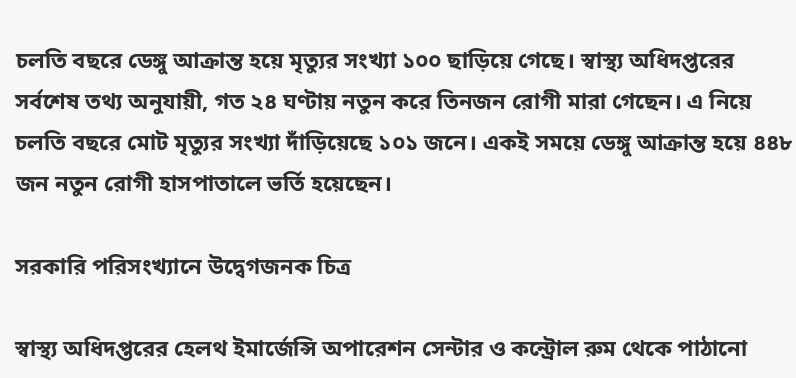চলতি বছরে ডেঙ্গু আক্রান্ত হয়ে মৃত্যুর সংখ্যা ১০০ ছাড়িয়ে গেছে। স্বাস্থ্য অধিদপ্তরের সর্বশেষ তথ্য অনুযায়ী, গত ২৪ ঘণ্টায় নতুন করে তিনজন রোগী মারা গেছেন। এ নিয়ে চলতি বছরে মোট মৃত্যুর সংখ্যা দাঁড়িয়েছে ১০১ জনে। একই সময়ে ডেঙ্গু আক্রান্ত হয়ে ৪৪৮ জন নতুন রোগী হাসপাতালে ভর্তি হয়েছেন।

সরকারি পরিসংখ্যানে উদ্বেগজনক চিত্র

স্বাস্থ্য অধিদপ্তরের হেলথ ইমার্জেন্সি অপারেশন সেন্টার ও কন্ট্রোল রুম থেকে পাঠানো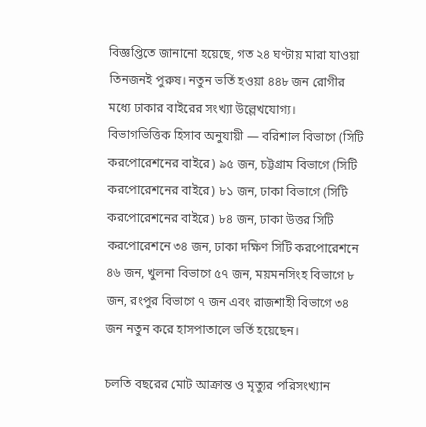বিজ্ঞপ্তিতে জানানো হয়েছে, গত ২৪ ঘণ্টায় মারা যাওয়া তিনজনই পুরুষ। নতুন ভর্তি হওয়া ৪৪৮ জন রোগীর মধ্যে ঢাকার বাইরের সংখ্যা উল্লেখযোগ্য।
বিভাগভিত্তিক হিসাব অনুযায়ী — বরিশাল বিভাগে (সিটি করপোরেশনের বাইরে) ৯৫ জন, চট্টগ্রাম বিভাগে (সিটি করপোরেশনের বাইরে) ৮১ জন, ঢাকা বিভাগে (সিটি করপোরেশনের বাইরে) ৮৪ জন, ঢাকা উত্তর সিটি করপোরেশনে ৩৪ জন, ঢাকা দক্ষিণ সিটি করপোরেশনে ৪৬ জন, খুলনা বিভাগে ৫৭ জন, ময়মনসিংহ বিভাগে ৮ জন, রংপুর বিভাগে ৭ জন এবং রাজশাহী বিভাগে ৩৪ জন নতুন করে হাসপাতালে ভর্তি হয়েছেন।

চলতি বছরের মোট আক্রান্ত ও মৃত্যুর পরিসংখ্যান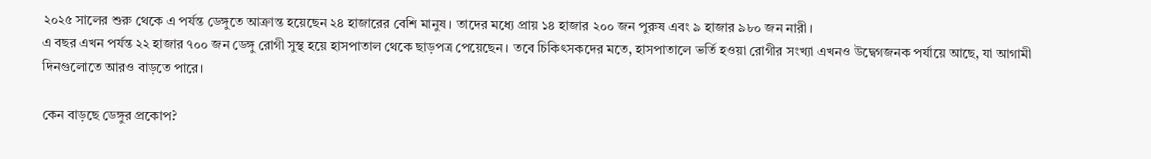২০২৫ সালের শুরু থেকে এ পর্যন্ত ডেঙ্গুতে আক্রান্ত হয়েছেন ২৪ হাজারের বেশি মানুষ। তাদের মধ্যে প্রায় ১৪ হাজার ২০০ জন পুরুষ এবং ৯ হাজার ৯৮০ জন নারী।
এ বছর এখন পর্যন্ত ২২ হাজার ৭০০ জন ডেঙ্গু রোগী সুস্থ হয়ে হাসপাতাল থেকে ছাড়পত্র পেয়েছেন। তবে চিকিৎসকদের মতে, হাসপাতালে ভর্তি হওয়া রোগীর সংখ্যা এখনও উদ্বেগজনক পর্যায়ে আছে, যা আগামী দিনগুলোতে আরও বাড়তে পারে।

কেন বাড়ছে ডেঙ্গুর প্রকোপ?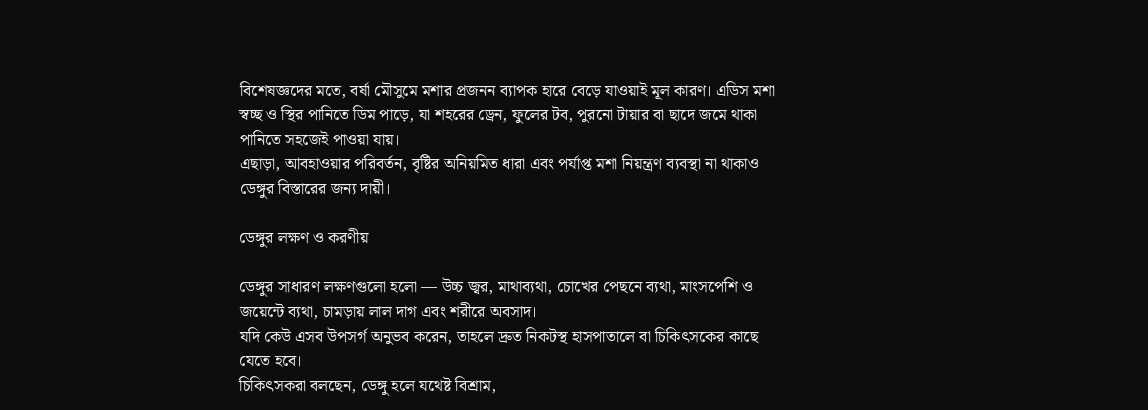বিশেষজ্ঞদের মতে, বর্ষা মৌসুমে মশার প্রজনন ব্যাপক হারে বেড়ে যাওয়াই মূল কারণ। এডিস মশা স্বচ্ছ ও স্থির পানিতে ডিম পাড়ে, যা শহরের ড্রেন, ফুলের টব, পুরনো টায়ার বা ছাদে জমে থাকা পানিতে সহজেই পাওয়া যায়।
এছাড়া, আবহাওয়ার পরিবর্তন, বৃষ্টির অনিয়মিত ধারা এবং পর্যাপ্ত মশা নিয়ন্ত্রণ ব্যবস্থা না থাকাও ডেঙ্গুর বিস্তারের জন্য দায়ী।

ডেঙ্গুর লক্ষণ ও করণীয়

ডেঙ্গুর সাধারণ লক্ষণগুলো হলো — উচ্চ জ্বর, মাথাব্যথা, চোখের পেছনে ব্যথা, মাংসপেশি ও জয়েন্টে ব্যথা, চামড়ায় লাল দাগ এবং শরীরে অবসাদ।
যদি কেউ এসব উপসর্গ অনুভব করেন, তাহলে দ্রুত নিকটস্থ হাসপাতালে বা চিকিৎসকের কাছে যেতে হবে।
চিকিৎসকরা বলছেন, ডেঙ্গু হলে যথেষ্ট বিশ্রাম,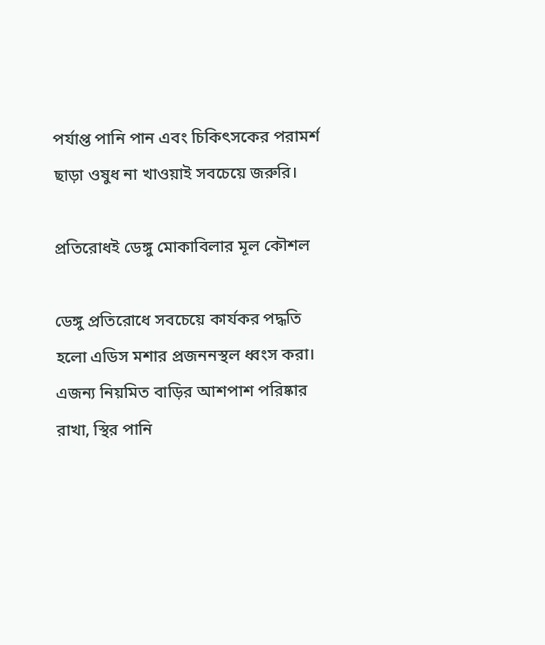পর্যাপ্ত পানি পান এবং চিকিৎসকের পরামর্শ ছাড়া ওষুধ না খাওয়াই সবচেয়ে জরুরি।

প্রতিরোধই ডেঙ্গু মোকাবিলার মূল কৌশল

ডেঙ্গু প্রতিরোধে সবচেয়ে কার্যকর পদ্ধতি হলো এডিস মশার প্রজননস্থল ধ্বংস করা। এজন্য নিয়মিত বাড়ির আশপাশ পরিষ্কার রাখা, স্থির পানি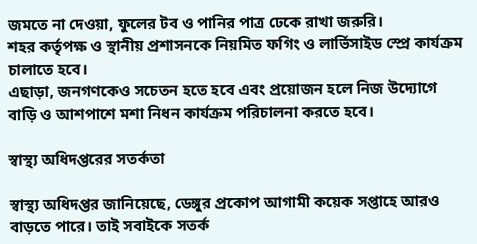জমতে না দেওয়া, ফুলের টব ও পানির পাত্র ঢেকে রাখা জরুরি।
শহর কর্তৃপক্ষ ও স্থানীয় প্রশাসনকে নিয়মিত ফগিং ও লার্ভিসাইড স্প্রে কার্যক্রম চালাতে হবে।
এছাড়া, জনগণকেও সচেতন হতে হবে এবং প্রয়োজন হলে নিজ উদ্যোগে বাড়ি ও আশপাশে মশা নিধন কার্যক্রম পরিচালনা করতে হবে।

স্বাস্থ্য অধিদপ্তরের সতর্কতা

স্বাস্থ্য অধিদপ্তর জানিয়েছে, ডেঙ্গুর প্রকোপ আগামী কয়েক সপ্তাহে আরও বাড়তে পারে। তাই সবাইকে সতর্ক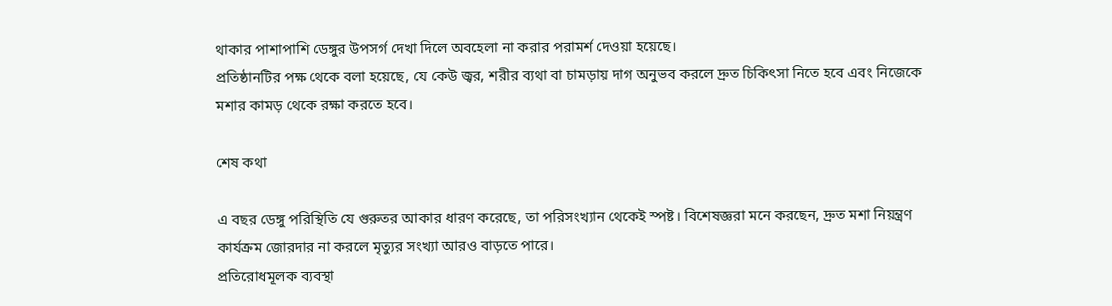থাকার পাশাপাশি ডেঙ্গুর উপসর্গ দেখা দিলে অবহেলা না করার পরামর্শ দেওয়া হয়েছে।
প্রতিষ্ঠানটির পক্ষ থেকে বলা হয়েছে, যে কেউ জ্বর, শরীর ব্যথা বা চামড়ায় দাগ অনুভব করলে দ্রুত চিকিৎসা নিতে হবে এবং নিজেকে মশার কামড় থেকে রক্ষা করতে হবে।

শেষ কথা

এ বছর ডেঙ্গু পরিস্থিতি যে গুরুতর আকার ধারণ করেছে, তা পরিসংখ্যান থেকেই স্পষ্ট। বিশেষজ্ঞরা মনে করছেন, দ্রুত মশা নিয়ন্ত্রণ কার্যক্রম জোরদার না করলে মৃত্যুর সংখ্যা আরও বাড়তে পারে।
প্রতিরোধমূলক ব্যবস্থা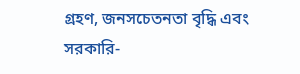গ্রহণ, জনসচেতনতা বৃদ্ধি এবং সরকারি-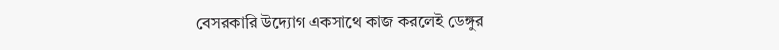বেসরকারি উদ্যোগ একসাথে কাজ করলেই ডেঙ্গুর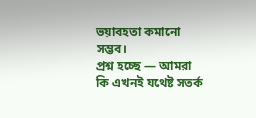ভয়াবহতা কমানো সম্ভব।
প্রশ্ন হচ্ছে — আমরা কি এখনই যথেষ্ট সতর্ক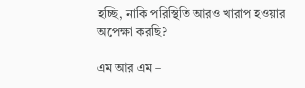হচ্ছি, নাকি পরিস্থিতি আরও খারাপ হওয়ার অপেক্ষা করছি?

এম আর এম –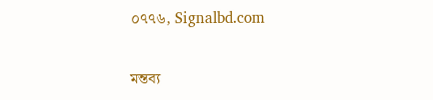০৭৭৬, Signalbd.com

মন্তব্য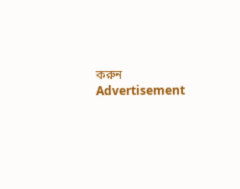করুন
Advertisement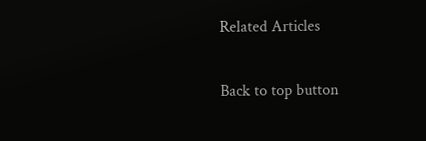Related Articles

Back to top button